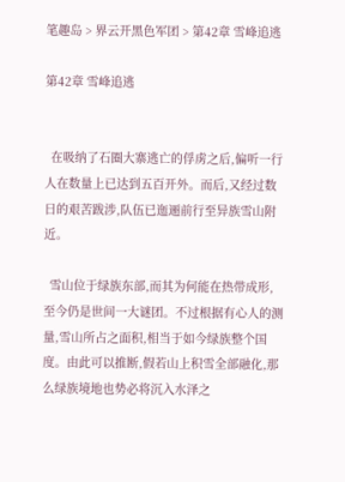笔趣岛 > 界云开黑色军团 > 第42章 雪峰追逃

第42章 雪峰追逃


  在吸纳了石圈大寨逃亡的俘虏之后,偏听一行人在数量上已达到五百开外。而后,又经过数日的艰苦跋涉,队伍已迤逦前行至异族雪山附近。

  雪山位于绿族东部,而其为何能在热带成形,至今仍是世间一大谜团。不过根据有心人的测量,雪山所占之面积,相当于如今绿族整个国度。由此可以推断,假若山上积雪全部融化,那么绿族境地也势必将沉入水泽之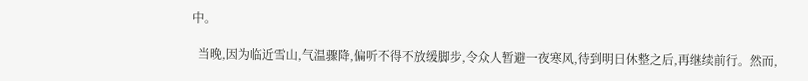中。

  当晚,因为临近雪山,气温骤降,偏听不得不放缓脚步,令众人暂避一夜寒风,待到明日休整之后,再继续前行。然而,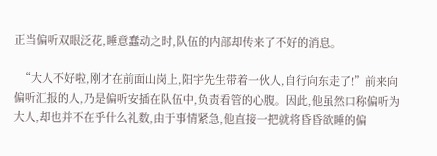正当偏听双眼泛花,睡意蠢动之时,队伍的内部却传来了不好的消息。

  “大人不好啦,刚才在前面山岗上,阳宇先生带着一伙人,自行向东走了!”前来向偏听汇报的人,乃是偏听安插在队伍中,负责看管的心腹。因此,他虽然口称偏听为大人,却也并不在乎什么礼数,由于事情紧急,他直接一把就将昏昏欲睡的偏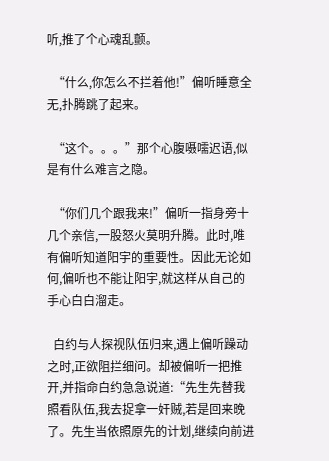听,推了个心魂乱颤。

  “什么,你怎么不拦着他!”偏听睡意全无,扑腾跳了起来。

  “这个。。。”那个心腹嗫嚅迟语,似是有什么难言之隐。

  “你们几个跟我来!”偏听一指身旁十几个亲信,一股怒火莫明升腾。此时,唯有偏听知道阳宇的重要性。因此无论如何,偏听也不能让阳宇,就这样从自己的手心白白溜走。

  白约与人探视队伍归来,遇上偏听躁动之时,正欲阻拦细问。却被偏听一把推开,并指命白约急急说道:“先生先替我照看队伍,我去捉拿一奸贼,若是回来晚了。先生当依照原先的计划,继续向前进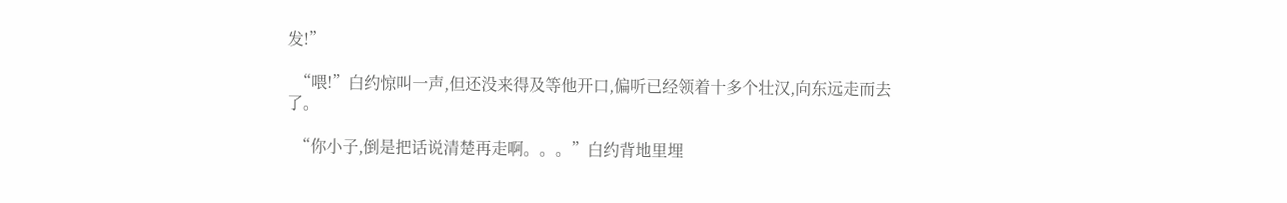发!”

  “喂!”白约惊叫一声,但还没来得及等他开口,偏听已经领着十多个壮汉,向东远走而去了。

  “你小子,倒是把话说清楚再走啊。。。”白约背地里埋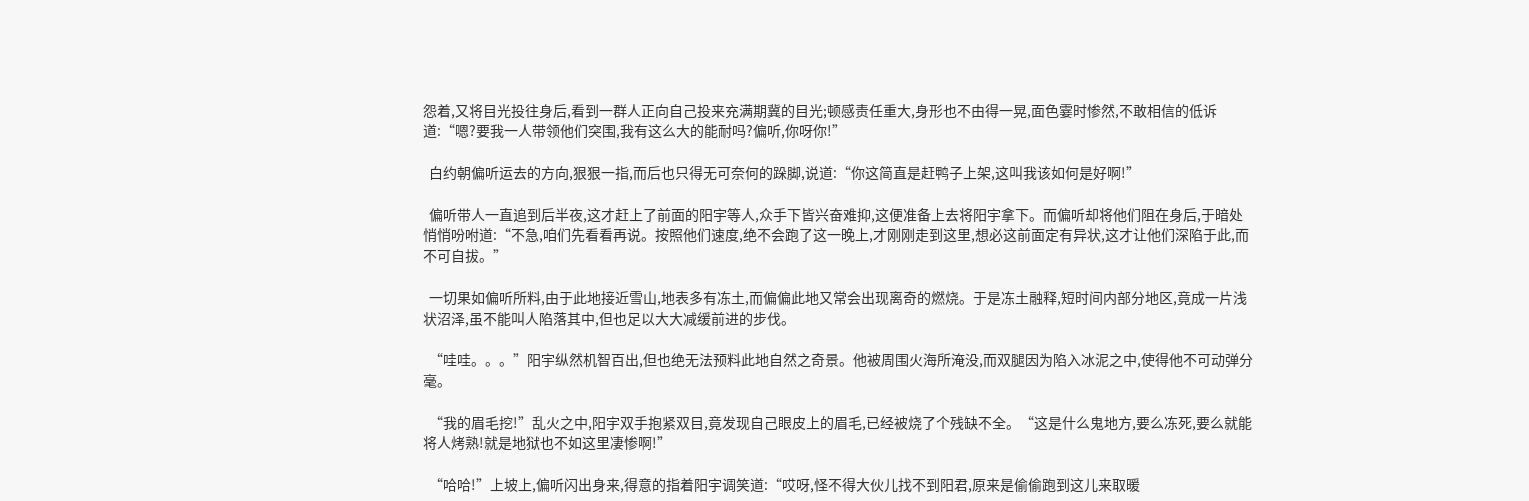怨着,又将目光投往身后,看到一群人正向自己投来充满期冀的目光;顿感责任重大,身形也不由得一晃,面色霎时惨然,不敢相信的低诉道:“嗯?要我一人带领他们突围,我有这么大的能耐吗?偏听,你呀你!”

  白约朝偏听运去的方向,狠狠一指,而后也只得无可奈何的跺脚,说道:“你这简直是赶鸭子上架,这叫我该如何是好啊!”

  偏听带人一直追到后半夜,这才赶上了前面的阳宇等人,众手下皆兴奋难抑,这便准备上去将阳宇拿下。而偏听却将他们阻在身后,于暗处悄悄吩咐道:“不急,咱们先看看再说。按照他们速度,绝不会跑了这一晚上,才刚刚走到这里,想必这前面定有异状,这才让他们深陷于此,而不可自拔。”

  一切果如偏听所料,由于此地接近雪山,地表多有冻土,而偏偏此地又常会出现离奇的燃烧。于是冻土融释,短时间内部分地区,竟成一片浅状沼泽,虽不能叫人陷落其中,但也足以大大减缓前进的步伐。

  “哇哇。。。”阳宇纵然机智百出,但也绝无法预料此地自然之奇景。他被周围火海所淹没,而双腿因为陷入冰泥之中,使得他不可动弹分毫。

  “我的眉毛挖!”乱火之中,阳宇双手抱紧双目,竟发现自己眼皮上的眉毛,已经被烧了个残缺不全。“这是什么鬼地方,要么冻死,要么就能将人烤熟!就是地狱也不如这里凄惨啊!”

  “哈哈!”上坡上,偏听闪出身来,得意的指着阳宇调笑道:“哎呀,怪不得大伙儿找不到阳君,原来是偷偷跑到这儿来取暖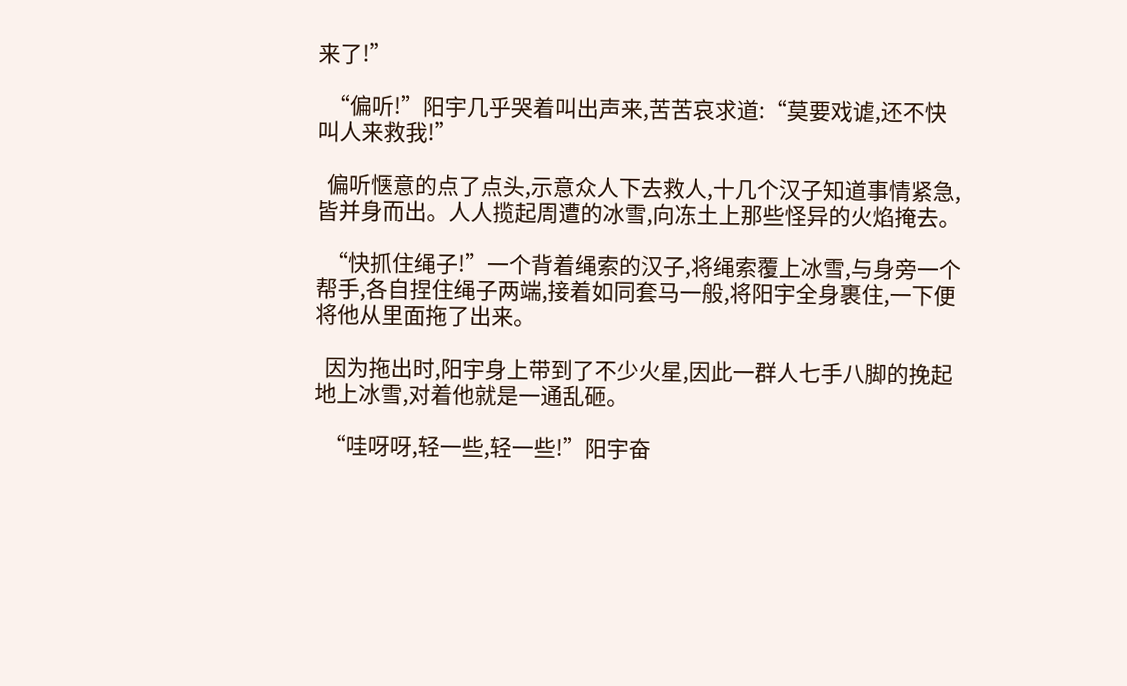来了!”

  “偏听!”阳宇几乎哭着叫出声来,苦苦哀求道:“莫要戏谑,还不快叫人来救我!”

  偏听惬意的点了点头,示意众人下去救人,十几个汉子知道事情紧急,皆并身而出。人人揽起周遭的冰雪,向冻土上那些怪异的火焰掩去。

  “快抓住绳子!”一个背着绳索的汉子,将绳索覆上冰雪,与身旁一个帮手,各自捏住绳子两端,接着如同套马一般,将阳宇全身裹住,一下便将他从里面拖了出来。

  因为拖出时,阳宇身上带到了不少火星,因此一群人七手八脚的挽起地上冰雪,对着他就是一通乱砸。

  “哇呀呀,轻一些,轻一些!”阳宇奋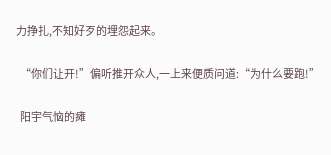力挣扎,不知好歹的埋怨起来。

  “你们让开!”偏听推开众人,一上来便质问道:“为什么要跑!”

  阳宇气恼的瘫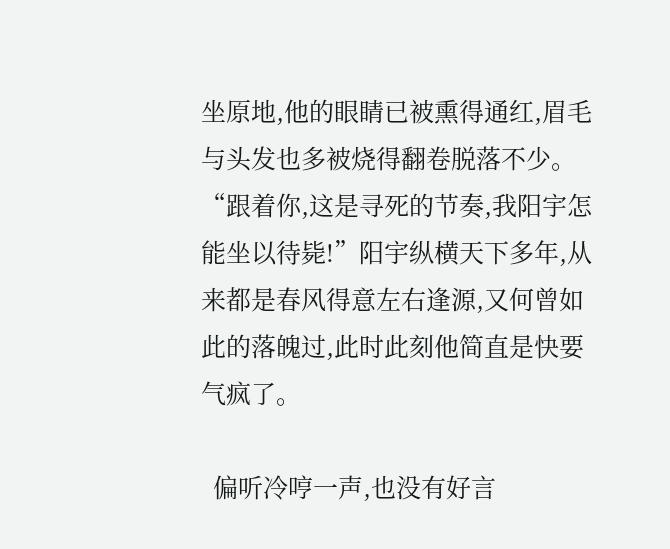坐原地,他的眼睛已被熏得通红,眉毛与头发也多被烧得翻卷脱落不少。“跟着你,这是寻死的节奏,我阳宇怎能坐以待毙!”阳宇纵横天下多年,从来都是春风得意左右逢源,又何曾如此的落魄过,此时此刻他简直是快要气疯了。

  偏听冷哼一声,也没有好言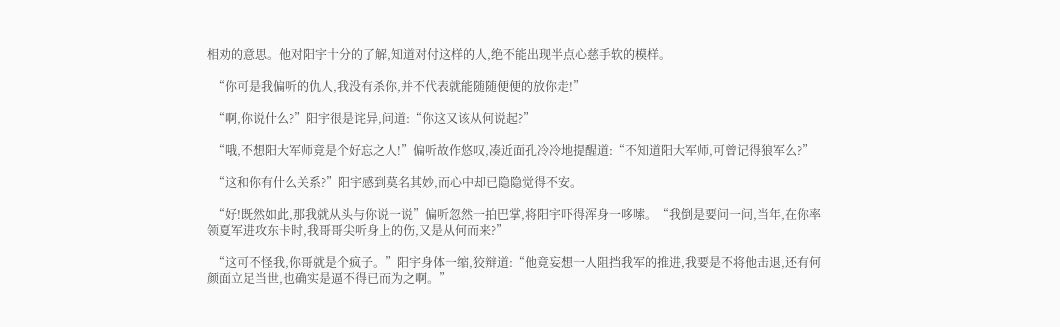相劝的意思。他对阳宇十分的了解,知道对付这样的人,绝不能出现半点心慈手软的模样。

  “你可是我偏听的仇人,我没有杀你,并不代表就能随随便便的放你走!”

  “啊,你说什么?”阳宇很是诧异,问道:“你这又该从何说起?”

  “哦,不想阳大军师竟是个好忘之人!”偏听故作悠叹,凑近面孔冷冷地提醒道:“不知道阳大军师,可曾记得狼军么?”

  “这和你有什么关系?”阳宇感到莫名其妙,而心中却已隐隐觉得不安。

  “好!既然如此,那我就从头与你说一说”偏听忽然一拍巴掌,将阳宇吓得浑身一哆嗦。“我倒是要问一问,当年,在你率领夏军进攻东卡时,我哥哥尖听身上的伤,又是从何而来?”

  “这可不怪我,你哥就是个疯子。”阳宇身体一缩,狡辩道:“他竟妄想一人阻挡我军的推进,我要是不将他击退,还有何颜面立足当世,也确实是逼不得已而为之啊。”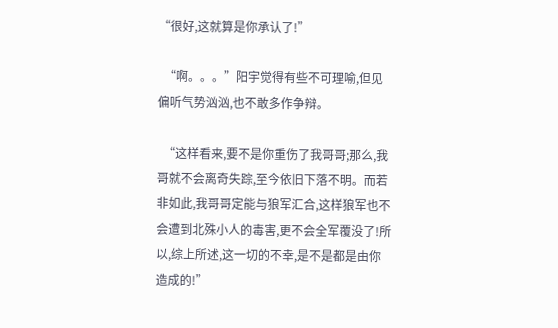“很好,这就算是你承认了!”

  “啊。。。”阳宇觉得有些不可理喻,但见偏听气势汹汹,也不敢多作争辩。

  “这样看来,要不是你重伤了我哥哥;那么,我哥就不会离奇失踪,至今依旧下落不明。而若非如此,我哥哥定能与狼军汇合,这样狼军也不会遭到北殊小人的毒害,更不会全军覆没了!所以,综上所述,这一切的不幸,是不是都是由你造成的!”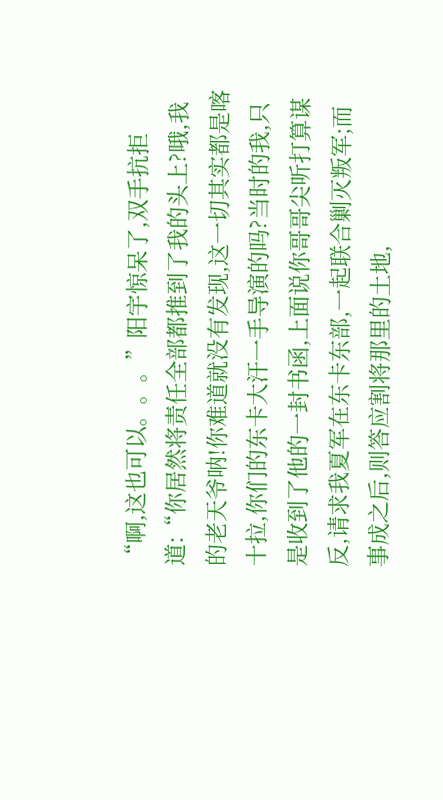“啊,这也可以。。。”阳宇惊呆了,双手抗拒道:“你居然将责任全部都推到了我的头上?哦,我的老天爷呐!你难道就没有发现,这一切其实都是喀十拉,你们的东卡大汗一手导演的吗?当时的我,只是收到了他的一封书函,上面说你哥哥尖听打算谋反,请求我夏军在东卡东部,一起联合剿灭叛军;而事成之后,则答应割将那里的土地,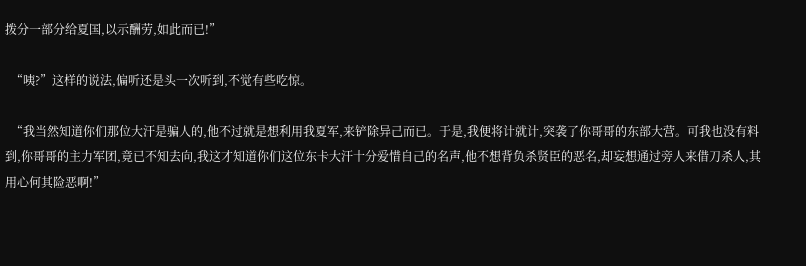拨分一部分给夏国,以示酬劳,如此而已!”

  “咦?”这样的说法,偏听还是头一次听到,不觉有些吃惊。

  “我当然知道你们那位大汗是骗人的,他不过就是想利用我夏军,来铲除异己而已。于是,我便将计就计,突袭了你哥哥的东部大营。可我也没有料到,你哥哥的主力军团,竟已不知去向,我这才知道你们这位东卡大汗十分爱惜自己的名声,他不想背负杀贤臣的恶名,却妄想通过旁人来借刀杀人,其用心何其险恶啊!”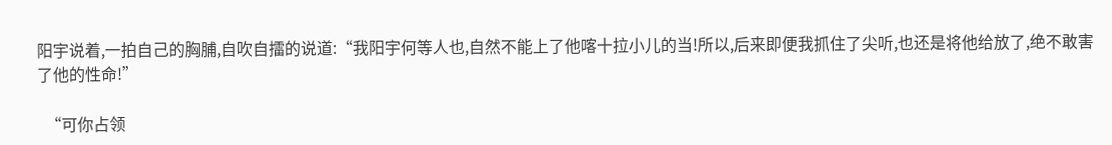阳宇说着,一拍自己的胸脯,自吹自擂的说道:“我阳宇何等人也,自然不能上了他喀十拉小儿的当!所以,后来即便我抓住了尖听,也还是将他给放了,绝不敢害了他的性命!”

  “可你占领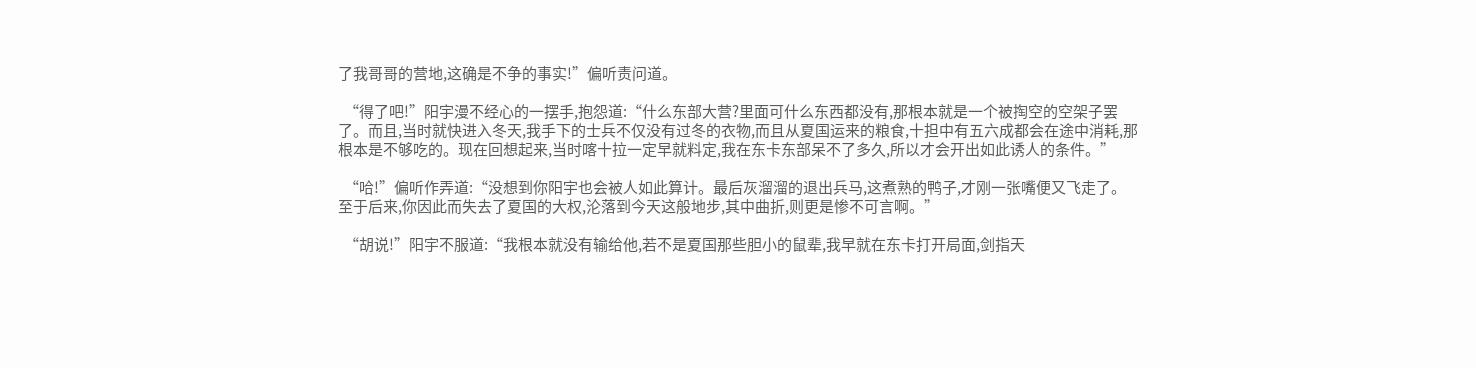了我哥哥的营地,这确是不争的事实!”偏听责问道。

  “得了吧!”阳宇漫不经心的一摆手,抱怨道:“什么东部大营?里面可什么东西都没有,那根本就是一个被掏空的空架子罢了。而且,当时就快进入冬天,我手下的士兵不仅没有过冬的衣物,而且从夏国运来的粮食,十担中有五六成都会在途中消耗,那根本是不够吃的。现在回想起来,当时喀十拉一定早就料定,我在东卡东部呆不了多久,所以才会开出如此诱人的条件。”

  “哈!”偏听作弄道:“没想到你阳宇也会被人如此算计。最后灰溜溜的退出兵马,这煮熟的鸭子,才刚一张嘴便又飞走了。至于后来,你因此而失去了夏国的大权,沦落到今天这般地步,其中曲折,则更是惨不可言啊。”

  “胡说!”阳宇不服道:“我根本就没有输给他,若不是夏国那些胆小的鼠辈,我早就在东卡打开局面,剑指天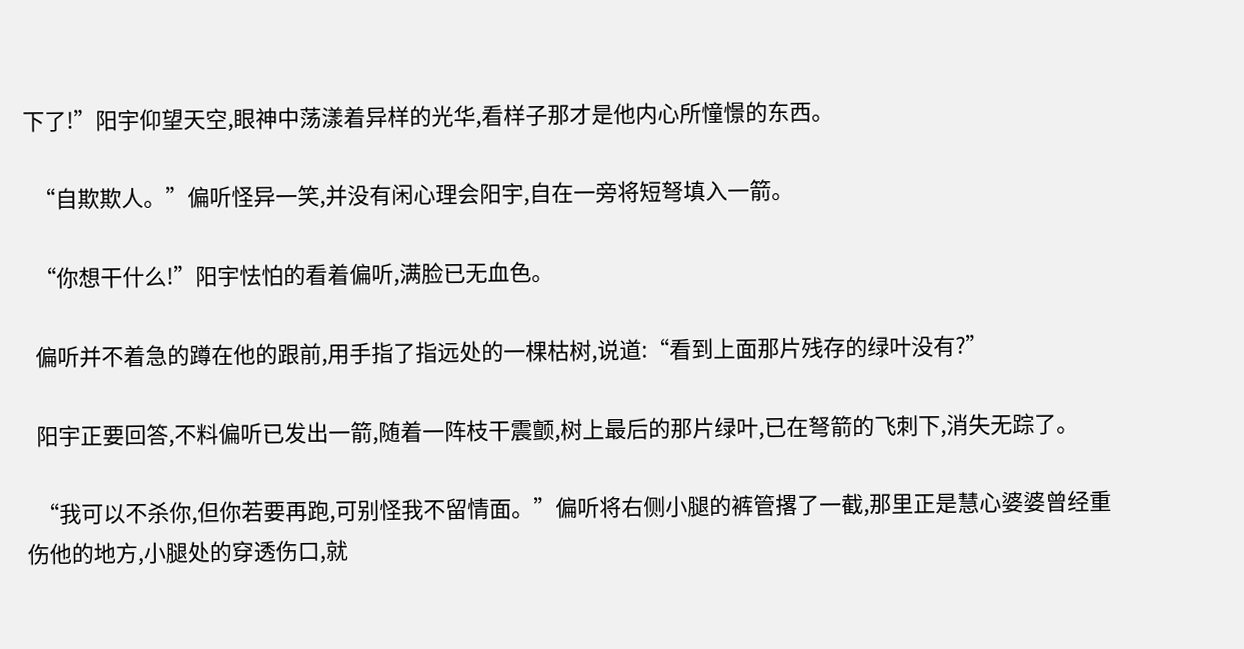下了!”阳宇仰望天空,眼神中荡漾着异样的光华,看样子那才是他内心所憧憬的东西。

  “自欺欺人。”偏听怪异一笑,并没有闲心理会阳宇,自在一旁将短弩填入一箭。

  “你想干什么!”阳宇怯怕的看着偏听,满脸已无血色。

  偏听并不着急的蹲在他的跟前,用手指了指远处的一棵枯树,说道:“看到上面那片残存的绿叶没有?”

  阳宇正要回答,不料偏听已发出一箭,随着一阵枝干震颤,树上最后的那片绿叶,已在弩箭的飞刺下,消失无踪了。

  “我可以不杀你,但你若要再跑,可别怪我不留情面。”偏听将右侧小腿的裤管撂了一截,那里正是慧心婆婆曾经重伤他的地方,小腿处的穿透伤口,就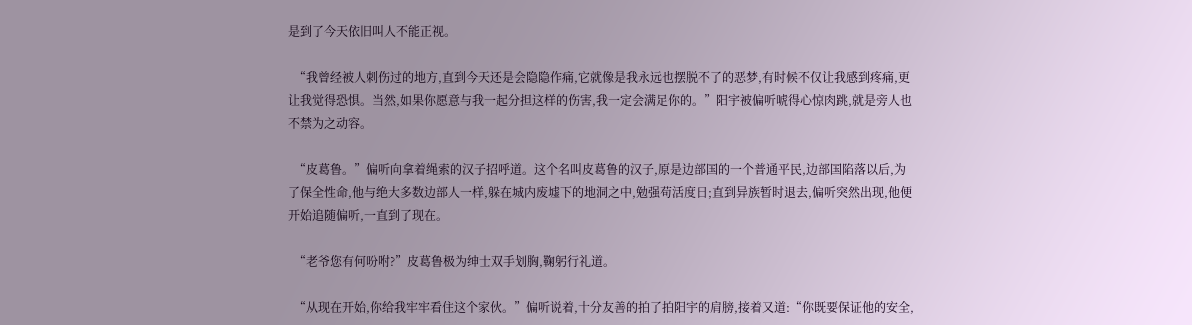是到了今天依旧叫人不能正视。

  “我曾经被人刺伤过的地方,直到今天还是会隐隐作痛,它就像是我永远也摆脱不了的恶梦,有时候不仅让我感到疼痛,更让我觉得恐惧。当然,如果你愿意与我一起分担这样的伤害,我一定会满足你的。”阳宇被偏听唬得心惊肉跳,就是旁人也不禁为之动容。

  “皮葛鲁。”偏听向拿着绳索的汉子招呼道。这个名叫皮葛鲁的汉子,原是边部国的一个普通平民,边部国陷落以后,为了保全性命,他与绝大多数边部人一样,躲在城内废墟下的地洞之中,勉强苟活度日;直到异族暂时退去,偏听突然出现,他便开始追随偏听,一直到了现在。

  “老爷您有何吩咐?”皮葛鲁极为绅士双手划胸,鞠躬行礼道。

  “从现在开始,你给我牢牢看住这个家伙。”偏听说着,十分友善的拍了拍阳宇的肩膀,接着又道:“你既要保证他的安全,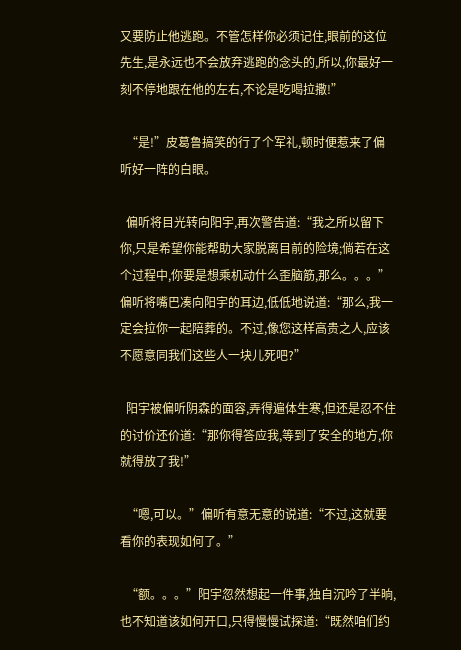又要防止他逃跑。不管怎样你必须记住,眼前的这位先生,是永远也不会放弃逃跑的念头的,所以,你最好一刻不停地跟在他的左右,不论是吃喝拉撒!”

  “是!”皮葛鲁搞笑的行了个军礼,顿时便惹来了偏听好一阵的白眼。

  偏听将目光转向阳宇,再次警告道:“我之所以留下你,只是希望你能帮助大家脱离目前的险境;倘若在这个过程中,你要是想乘机动什么歪脑筋,那么。。。”偏听将嘴巴凑向阳宇的耳边,低低地说道:“那么,我一定会拉你一起陪葬的。不过,像您这样高贵之人,应该不愿意同我们这些人一块儿死吧?”

  阳宇被偏听阴森的面容,弄得遍体生寒,但还是忍不住的讨价还价道:“那你得答应我,等到了安全的地方,你就得放了我!”

  “嗯,可以。”偏听有意无意的说道:“不过,这就要看你的表现如何了。”

  “额。。。”阳宇忽然想起一件事,独自沉吟了半晌,也不知道该如何开口,只得慢慢试探道:“既然咱们约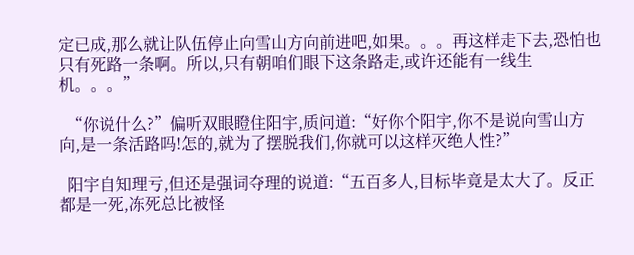定已成,那么就让队伍停止向雪山方向前进吧,如果。。。再这样走下去,恐怕也只有死路一条啊。所以,只有朝咱们眼下这条路走,或许还能有一线生机。。。”

  “你说什么?”偏听双眼瞪住阳宇,质问道:“好你个阳宇,你不是说向雪山方向,是一条活路吗!怎的,就为了摆脱我们,你就可以这样灭绝人性?”

  阳宇自知理亏,但还是强词夺理的说道:“五百多人,目标毕竟是太大了。反正都是一死,冻死总比被怪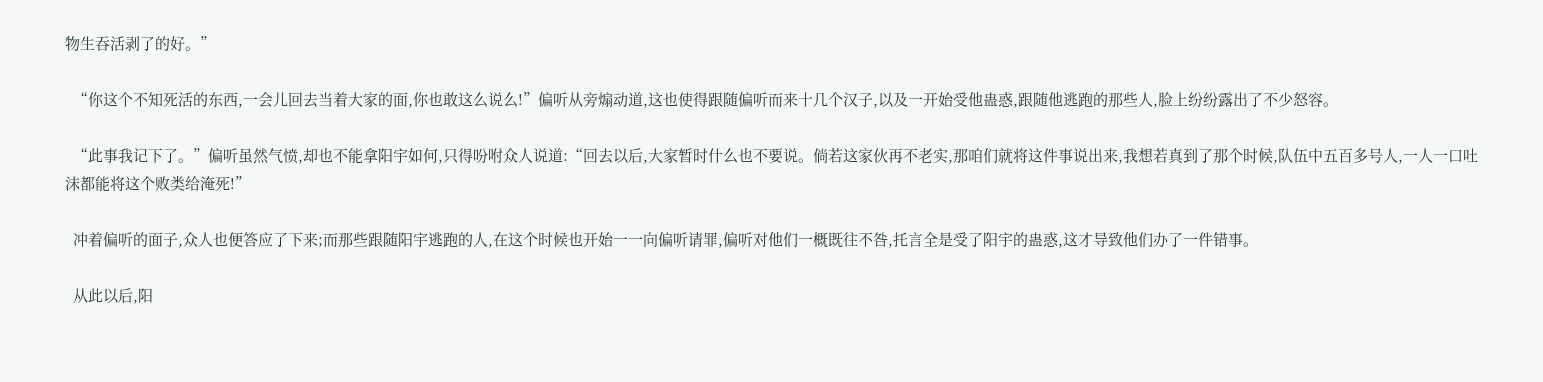物生吞活剥了的好。”

  “你这个不知死活的东西,一会儿回去当着大家的面,你也敢这么说么!”偏听从旁煽动道,这也使得跟随偏听而来十几个汉子,以及一开始受他蛊惑,跟随他逃跑的那些人,脸上纷纷露出了不少怒容。

  “此事我记下了。”偏听虽然气愤,却也不能拿阳宇如何,只得吩咐众人说道:“回去以后,大家暂时什么也不要说。倘若这家伙再不老实,那咱们就将这件事说出来,我想若真到了那个时候,队伍中五百多号人,一人一口吐沫都能将这个败类给淹死!”

  冲着偏听的面子,众人也便答应了下来;而那些跟随阳宇逃跑的人,在这个时候也开始一一向偏听请罪,偏听对他们一概既往不咎,托言全是受了阳宇的蛊惑,这才导致他们办了一件错事。

  从此以后,阳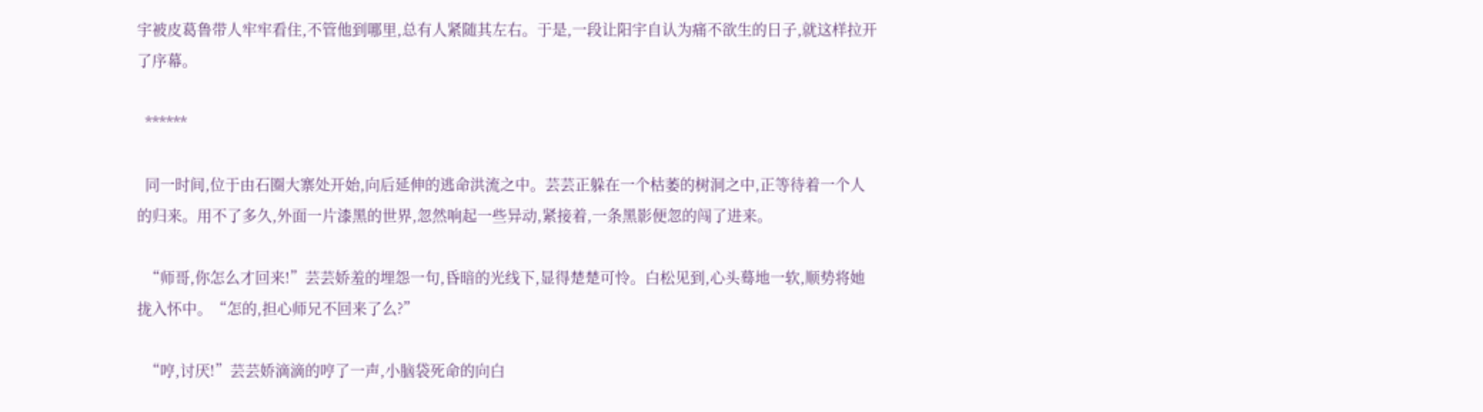宇被皮葛鲁带人牢牢看住,不管他到哪里,总有人紧随其左右。于是,一段让阳宇自认为痛不欲生的日子,就这样拉开了序幕。

  ******

  同一时间,位于由石圈大寨处开始,向后延伸的逃命洪流之中。芸芸正躲在一个枯萎的树洞之中,正等待着一个人的归来。用不了多久,外面一片漆黑的世界,忽然响起一些异动,紧接着,一条黑影便忽的闯了进来。

  “师哥,你怎么才回来!”芸芸娇羞的埋怨一句,昏暗的光线下,显得楚楚可怜。白松见到,心头蓦地一软,顺势将她拢入怀中。“怎的,担心师兄不回来了么?”

  “哼,讨厌!”芸芸娇滴滴的哼了一声,小脑袋死命的向白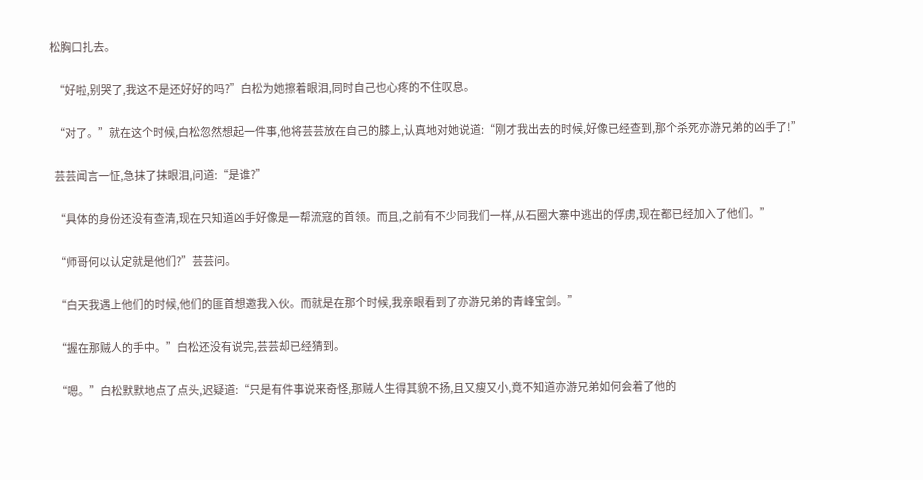松胸口扎去。

  “好啦,别哭了,我这不是还好好的吗?”白松为她擦着眼泪,同时自己也心疼的不住叹息。

  “对了。”就在这个时候,白松忽然想起一件事,他将芸芸放在自己的膝上,认真地对她说道:“刚才我出去的时候,好像已经查到,那个杀死亦游兄弟的凶手了!”

  芸芸闻言一怔,急抹了抹眼泪,问道:“是谁?”

  “具体的身份还没有查清,现在只知道凶手好像是一帮流寇的首领。而且,之前有不少同我们一样,从石圈大寨中逃出的俘虏,现在都已经加入了他们。”

  “师哥何以认定就是他们?”芸芸问。

  “白天我遇上他们的时候,他们的匪首想邀我入伙。而就是在那个时候,我亲眼看到了亦游兄弟的青峰宝剑。”

  “握在那贼人的手中。”白松还没有说完,芸芸却已经猜到。

  “嗯。”白松默默地点了点头,迟疑道:“只是有件事说来奇怪,那贼人生得其貌不扬,且又瘦又小,竟不知道亦游兄弟如何会着了他的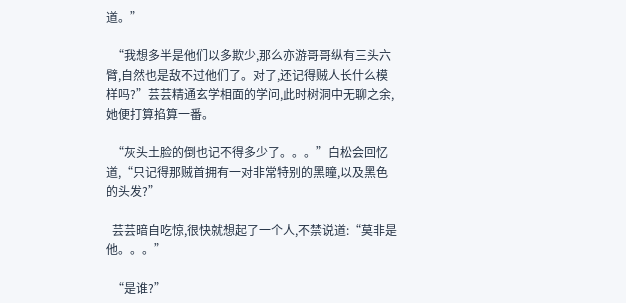道。”

  “我想多半是他们以多欺少,那么亦游哥哥纵有三头六臂,自然也是敌不过他们了。对了,还记得贼人长什么模样吗?”芸芸精通玄学相面的学问,此时树洞中无聊之余,她便打算掐算一番。

  “灰头土脸的倒也记不得多少了。。。”白松会回忆道,“只记得那贼首拥有一对非常特别的黑瞳,以及黑色的头发?”

  芸芸暗自吃惊,很快就想起了一个人,不禁说道:“莫非是他。。。”

  “是谁?”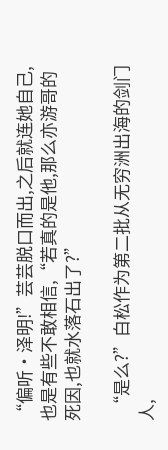“偏听·泽明!”芸芸脱口而出,之后就连她自己,也是有些不敢相信,“若真的是他,那么亦游哥的死因,也就水落石出了?”

  “是么?”白松作为第二批从无穷洲出海的剑门人,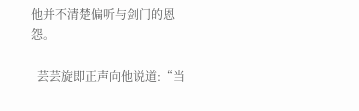他并不清楚偏听与剑门的恩怨。

  芸芸旋即正声向他说道:“当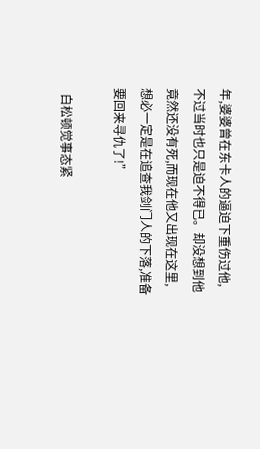年,婆婆曾在东卡人的逼迫下重伤过他,不过当时也只是迫不得已。却没想到他竟然还没有死,而现在他又出现在这里,想必一定是在追查我剑门人的下落,准备要回来寻仇了!”

  白松顿觉事态紧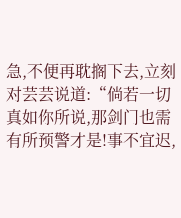急,不便再耽搁下去,立刻对芸芸说道:“倘若一切真如你所说,那剑门也需有所预警才是!事不宜迟,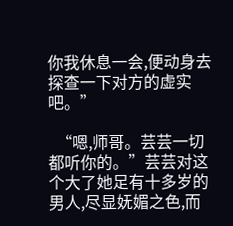你我休息一会,便动身去探查一下对方的虚实吧。”

  “嗯,师哥。芸芸一切都听你的。”芸芸对这个大了她足有十多岁的男人,尽显妩媚之色,而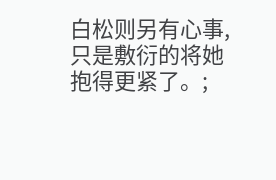白松则另有心事,只是敷衍的将她抱得更紧了。;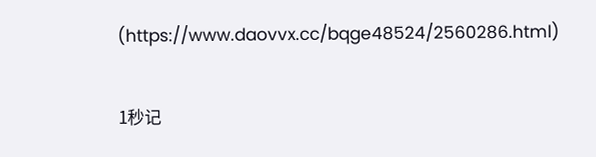(https://www.daovvx.cc/bqge48524/2560286.html)


1秒记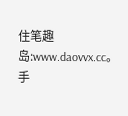住笔趣岛:www.daovvx.cc。手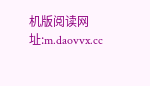机版阅读网址:m.daovvx.cc